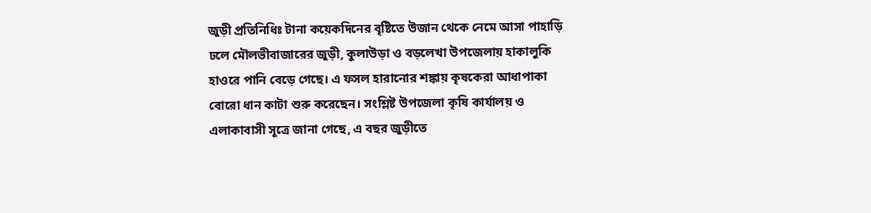জুড়ী প্রতিনিধিঃ টানা কয়েকদিনের বৃষ্টিতে উজান থেকে নেমে আসা পাহাড়ি ঢলে মৌলভীবাজারের জুড়ী, কুলাউড়া ও বড়লেখা উপজেলায় হাকালুকি হাওরে পানি বেড়ে গেছে। এ ফসল হারানোর শঙ্কায় কৃষকেরা আধাপাকা বোরো ধান কাটা শুরু করেছেন। সংশ্লিষ্ট উপজেলা কৃষি কার্যালয় ও এলাকাবাসী সূত্রে জানা গেছে, এ বছর জুড়ীতে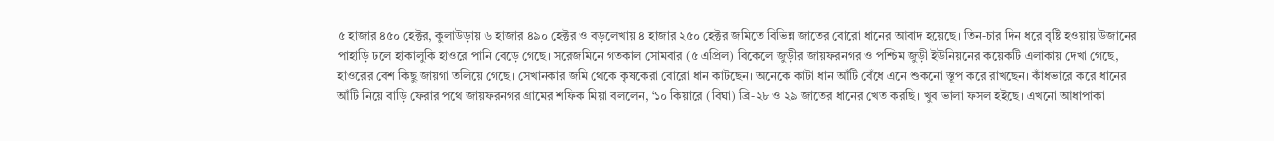৫ হাজার ৪৫০ হেক্টর, কুলাউড়ায় ৬ হাজার ৪৯০ হেক্টর ও বড়লেখায় ৪ হাজার ২৫০ হেক্টর জমিতে বিভিন্ন জাতের বোরো ধানের আবাদ হয়েছে। তিন-চার দিন ধরে বৃষ্টি হওয়ায় উজানের পাহাড়ি ঢলে হাকালুকি হাওরে পানি বেড়ে গেছে। সরেজমিনে গতকাল সোমবার (৫ এপ্রিল) বিকেলে জুড়ীর জায়ফরনগর ও পশ্চিম জুড়ী ইউনিয়নের কয়েকটি এলাকায় দেখা গেছে, হাওরের বেশ কিছু জায়গা তলিয়ে গেছে। সেখানকার জমি থেকে কৃষকেরা বোরো ধান কাটছেন। অনেকে কাটা ধান আঁটি বেঁধে এনে শুকনো স্তূপ করে রাখছেন। কাঁধভারে করে ধানের আঁটি নিয়ে বাড়ি ফেরার পথে জায়ফরনগর গ্রামের শফিক মিয়া বললেন, ‘১০ কিয়ারে (বিঘা) ব্রি-২৮ ও ২৯ জাতের ধানের খেত করছি। খুব ভালা ফসল হইছে। এখনো আধাপাকা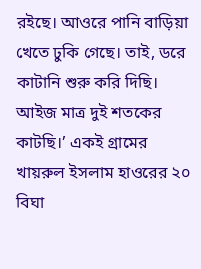রইছে। আওরে পানি বাড়িয়া খেতে ঢুকি গেছে। তাই, ডরে কাটানি শুরু করি দিছি। আইজ মাত্র দুই শতকের কাটছি।’ একই গ্রামের খায়রুল ইসলাম হাওরের ২০ বিঘা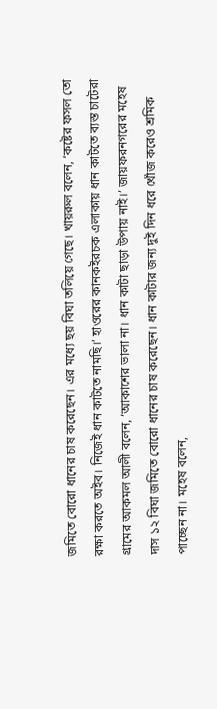জমিতে বোরো ধানের চাষ করেছেন। এর মধ্যে ছয় বিঘা তলিয়ে গেছে। খায়রুল বলেন, ‘কষ্টের ফসল তো রক্ষা করতে অইব। নিজেই ধান কাটতে নামছি।’ হাওরের কানকইরচক এলাকায় ধান কাটতে ব্যস্ত চাটেরা গ্রামের আকমল আলী বলেন, ‘আকাশের ভালা না। ধান কাটা ছাড়া উপায় নাই।’ জায়ফরনগরের মহেষ দাস ১২ বিঘা জমিতে বোরো ধানের চাষ করেছেন। ধান কাটার জন্য দুই দিন ধরে খোঁজ করেও শ্রমিক পাচ্ছেন না। মহেষ বলেন,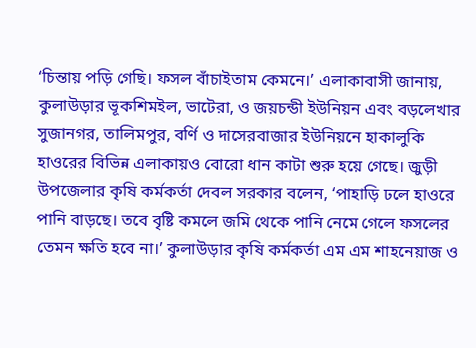‘চিন্তায় পড়ি গেছি। ফসল বাঁচাইতাম কেমনে।’ এলাকাবাসী জানায়, কুলাউড়ার ভূকশিমইল, ভাটেরা, ও জয়চন্ডী ইউনিয়ন এবং বড়লেখার সুজানগর, তালিমপুর, বর্ণি ও দাসেরবাজার ইউনিয়নে হাকালুকি হাওরের বিভিন্ন এলাকায়ও বোরো ধান কাটা শুরু হয়ে গেছে। জুড়ী উপজেলার কৃষি কর্মকর্তা দেবল সরকার বলেন, ‘পাহাড়ি ঢলে হাওরে পানি বাড়ছে। তবে বৃষ্টি কমলে জমি থেকে পানি নেমে গেলে ফসলের তেমন ক্ষতি হবে না।’ কুলাউড়ার কৃষি কর্মকর্তা এম এম শাহনেয়াজ ও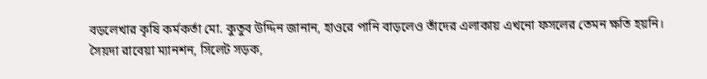বড়লেখার কৃষি কর্মকর্তা মো. কুতুব উদ্দিন জানান, হাওরে পানি বাড়লেও তাঁদের এলাকায় এখনো ফসলের তেমন ক্ষতি হয়নি।
সৈয়দা রাবেয়া ম্যানশন, সিলেট সড়ক,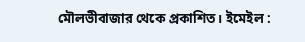মৌলভীবাজার থেকে প্রকাশিত। ইমেইল :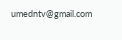umedntv@gmail.com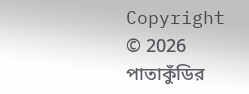Copyright © 2026 পাতাকুঁডির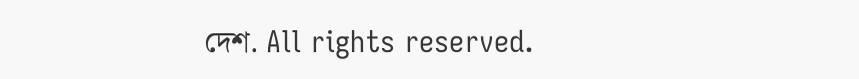দেশ. All rights reserved.